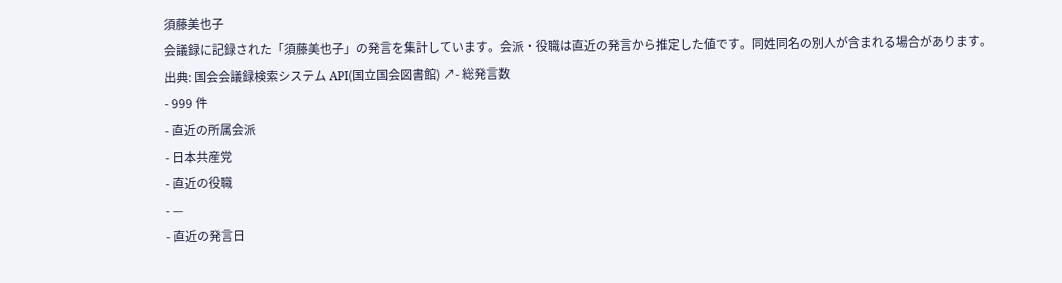須藤美也子
会議録に記録された「須藤美也子」の発言を集計しています。会派・役職は直近の発言から推定した値です。同姓同名の別人が含まれる場合があります。
出典: 国会会議録検索システム API(国立国会図書館) ↗- 総発言数
- 999 件
- 直近の所属会派
- 日本共産党
- 直近の役職
- —
- 直近の発言日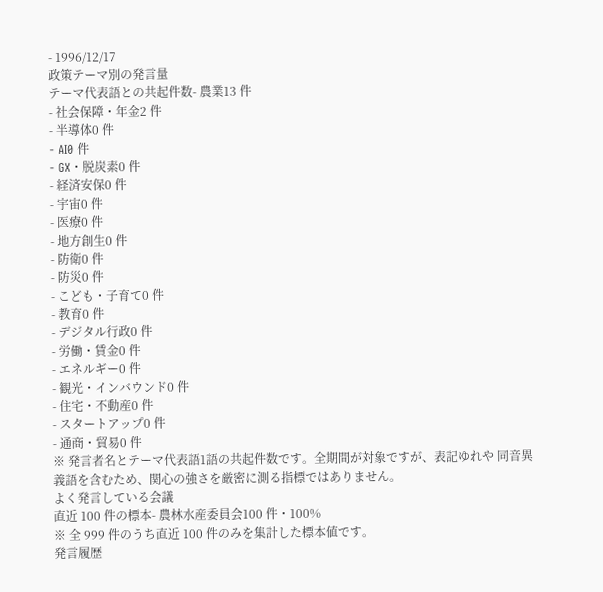- 1996/12/17
政策テーマ別の発言量
テーマ代表語との共起件数- 農業13 件
- 社会保障・年金2 件
- 半導体0 件
- AI0 件
- GX・脱炭素0 件
- 経済安保0 件
- 宇宙0 件
- 医療0 件
- 地方創生0 件
- 防衛0 件
- 防災0 件
- こども・子育て0 件
- 教育0 件
- デジタル行政0 件
- 労働・賃金0 件
- エネルギー0 件
- 観光・インバウンド0 件
- 住宅・不動産0 件
- スタートアップ0 件
- 通商・貿易0 件
※ 発言者名とテーマ代表語1語の共起件数です。全期間が対象ですが、表記ゆれや 同音異義語を含むため、関心の強さを厳密に測る指標ではありません。
よく発言している会議
直近 100 件の標本- 農林水産委員会100 件・100%
※ 全 999 件のうち直近 100 件のみを集計した標本値です。
発言履歴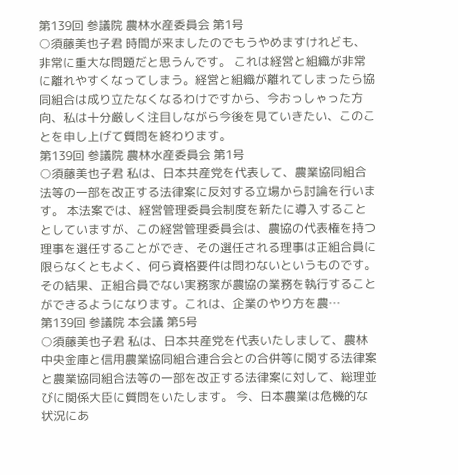第139回 参議院 農林水産委員会 第1号
○須藤美也子君 時間が来ましたのでもうやめますけれども、非常に重大な問題だと思うんです。 これは経営と組織が非常に離れやすくなってしまう。経営と組織が離れてしまったら協同組合は成り立たなくなるわけですから、今おっしゃった方向、私は十分厳しく注目しながら今後を見ていきたい、このことを申し上げて質問を終わります。
第139回 参議院 農林水産委員会 第1号
○須藤美也子君 私は、日本共産党を代表して、農業協同組合法等の一部を改正する法律案に反対する立場から討論を行います。 本法案では、経営管理委員会制度を新たに導入することとしていますが、この経営管理委員会は、農協の代表権を持つ理事を選任することができ、その選任される理事は正組合員に限らなくともよく、何ら資格要件は問わないというものです。その結果、正組合員でない実務家が農協の業務を執行することができるようになります。これは、企業のやり方を農…
第139回 参議院 本会議 第5号
○須藤美也子君 私は、日本共産党を代表いたしまして、農林中央金庫と信用農業協同組合連合会との合併等に関する法律案と農業協同組合法等の一部を改正する法律案に対して、総理並びに関係大臣に質問をいたします。 今、日本農業は危機的な状況にあ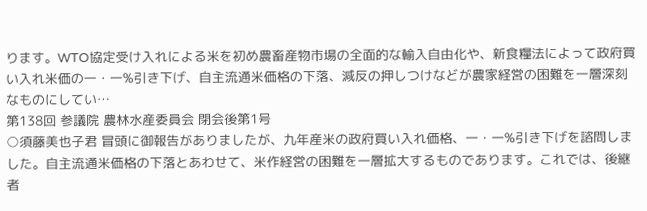ります。WTO協定受け入れによる米を初め農畜産物市場の全面的な輸入自由化や、新食糧法によって政府買い入れ米価の一・一%引き下げ、自主流通米価格の下落、減反の押しつけなどが農家経営の困難を一層深刻なものにしてい…
第138回 参議院 農林水産委員会 閉会後第1号
○須藤美也子君 冒頭に御報告がありましたが、九年産米の政府買い入れ価格、一・一%引き下げを諮問しました。自主流通米価格の下落とあわせて、米作経営の困難を一層拡大するものであります。これでは、後継者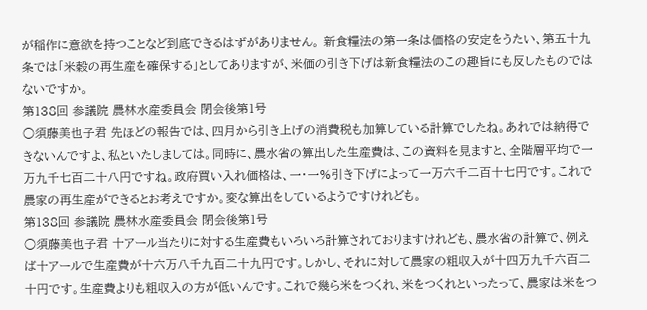が稲作に意欲を持つことなど到底できるはずがありません。 新食糧法の第一条は価格の安定をうたい、第五十九条では「米穀の再生産を確保する」としてありますが、米価の引き下げは新食糧法のこの趣旨にも反したものではないですか。
第138回 参議院 農林水産委員会 閉会後第1号
○須藤美也子君 先ほどの報告では、四月から引き上げの消費税も加算している計算でしたね。あれでは納得できないんですよ、私といたしましては。同時に、農水省の算出した生産費は、この資料を見ますと、全階層平均で一万九千七百二十八円ですね。政府買い入れ価格は、一・一%引き下げによって一万六千二百十七円です。これで農家の再生産ができるとお考えですか。変な算出をしているようですけれども。
第138回 参議院 農林水産委員会 閉会後第1号
○須藤美也子君 十アール当たりに対する生産費もいろいろ計算されておりますけれども、農水省の計算で、例えば十アールで生産費が十六万八千九百二十九円です。しかし、それに対して農家の粗収入が十四万九千六百二十円です。生産費よりも粗収入の方が低いんです。これで幾ら米をつくれ、米をつくれといったって、農家は米をつ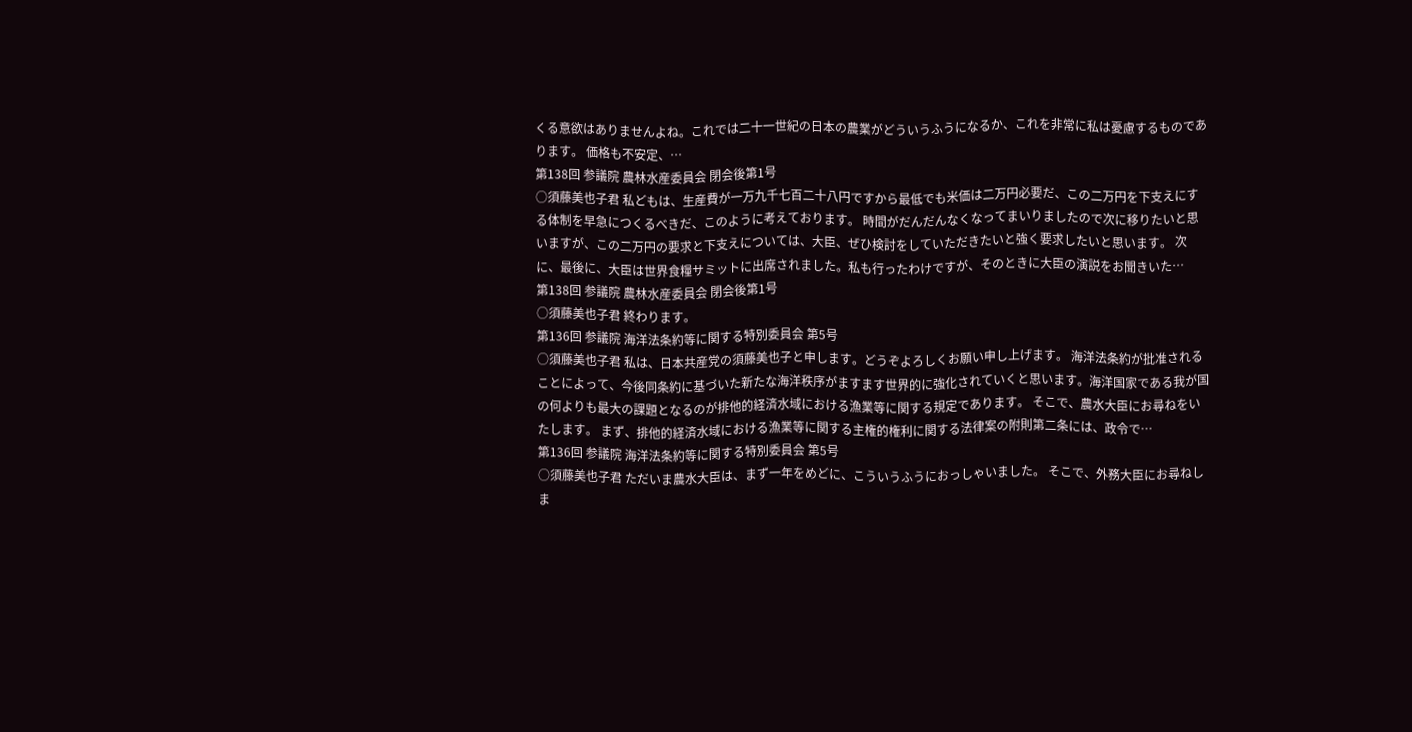くる意欲はありませんよね。これでは二十一世紀の日本の農業がどういうふうになるか、これを非常に私は憂慮するものであります。 価格も不安定、…
第138回 参議院 農林水産委員会 閉会後第1号
○須藤美也子君 私どもは、生産費が一万九千七百二十八円ですから最低でも米価は二万円必要だ、この二万円を下支えにする体制を早急につくるべきだ、このように考えております。 時間がだんだんなくなってまいりましたので次に移りたいと思いますが、この二万円の要求と下支えについては、大臣、ぜひ検討をしていただきたいと強く要求したいと思います。 次に、最後に、大臣は世界食糧サミットに出席されました。私も行ったわけですが、そのときに大臣の演説をお聞きいた…
第138回 参議院 農林水産委員会 閉会後第1号
○須藤美也子君 終わります。
第136回 参議院 海洋法条約等に関する特別委員会 第5号
○須藤美也子君 私は、日本共産党の須藤美也子と申します。どうぞよろしくお願い申し上げます。 海洋法条約が批准されることによって、今後同条約に基づいた新たな海洋秩序がますます世界的に強化されていくと思います。海洋国家である我が国の何よりも最大の課題となるのが排他的経済水域における漁業等に関する規定であります。 そこで、農水大臣にお尋ねをいたします。 まず、排他的経済水域における漁業等に関する主権的権利に関する法律案の附則第二条には、政令で…
第136回 参議院 海洋法条約等に関する特別委員会 第5号
○須藤美也子君 ただいま農水大臣は、まず一年をめどに、こういうふうにおっしゃいました。 そこで、外務大臣にお尋ねしま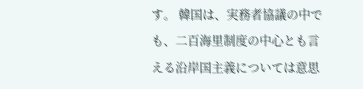す。 韓国は、実務者協議の中でも、二百海里制度の中心とも言える沿岸国主義については意思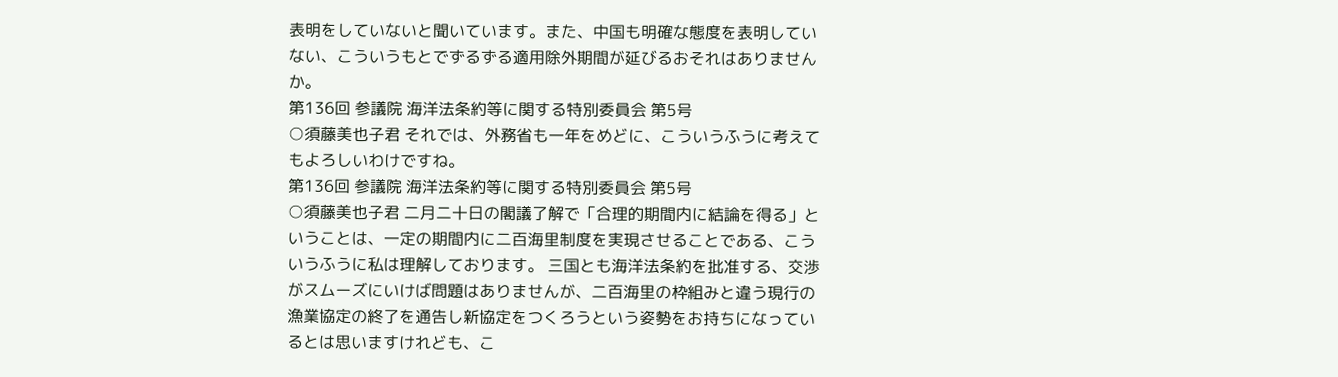表明をしていないと聞いています。また、中国も明確な態度を表明していない、こういうもとでずるずる適用除外期間が延びるおそれはありませんか。
第136回 参議院 海洋法条約等に関する特別委員会 第5号
○須藤美也子君 それでは、外務省も一年をめどに、こういうふうに考えてもよろしいわけですね。
第136回 参議院 海洋法条約等に関する特別委員会 第5号
○須藤美也子君 二月二十日の閣議了解で「合理的期間内に結論を得る」ということは、一定の期間内に二百海里制度を実現させることである、こういうふうに私は理解しております。 三国とも海洋法条約を批准する、交渉がスムーズにいけば問題はありませんが、二百海里の枠組みと違う現行の漁業協定の終了を通告し新協定をつくろうという姿勢をお持ちになっているとは思いますけれども、こ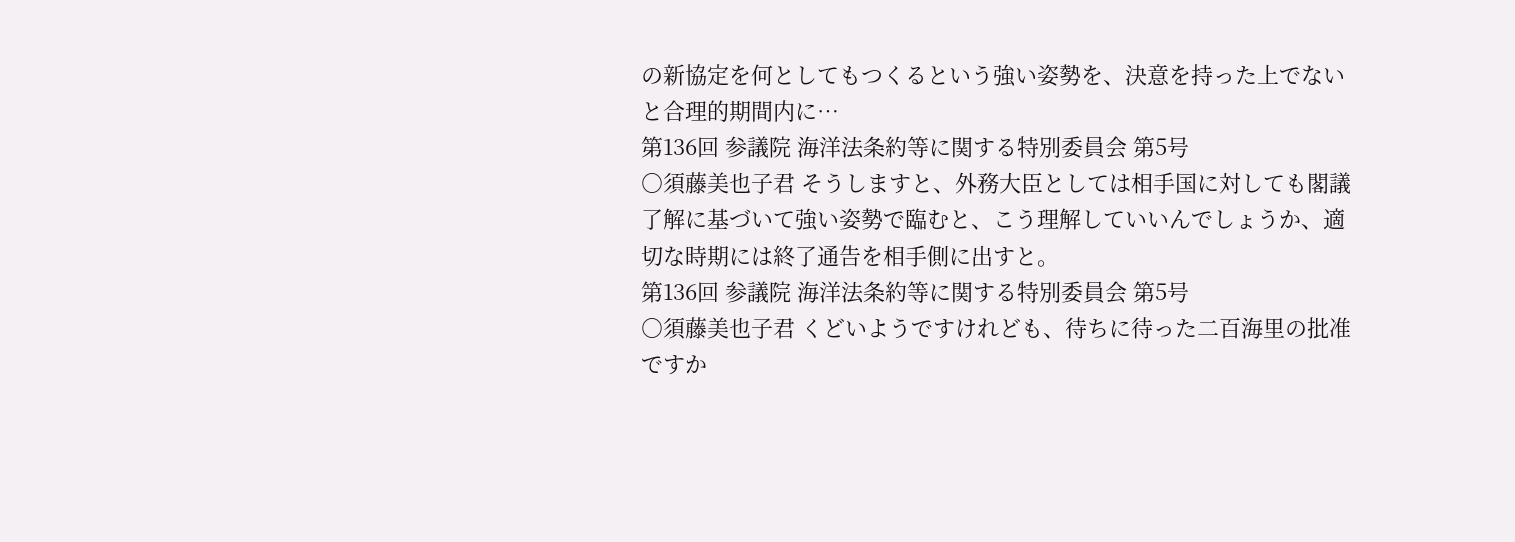の新協定を何としてもつくるという強い姿勢を、決意を持った上でないと合理的期間内に…
第136回 参議院 海洋法条約等に関する特別委員会 第5号
○須藤美也子君 そうしますと、外務大臣としては相手国に対しても閣議了解に基づいて強い姿勢で臨むと、こう理解していいんでしょうか、適切な時期には終了通告を相手側に出すと。
第136回 参議院 海洋法条約等に関する特別委員会 第5号
○須藤美也子君 くどいようですけれども、待ちに待った二百海里の批准ですか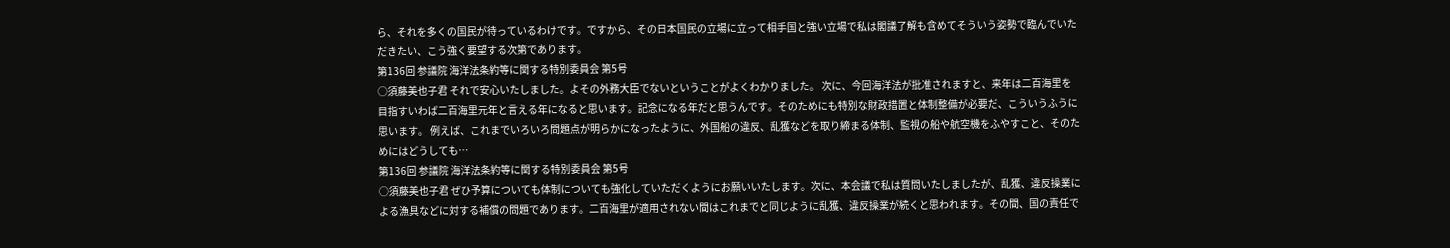ら、それを多くの国民が待っているわけです。ですから、その日本国民の立場に立って相手国と強い立場で私は閣議了解も含めてそういう姿勢で臨んでいただきたい、こう強く要望する次第であります。
第136回 参議院 海洋法条約等に関する特別委員会 第5号
○須藤美也子君 それで安心いたしました。よその外務大臣でないということがよくわかりました。 次に、今回海洋法が批准されますと、来年は二百海里を目指すいわば二百海里元年と言える年になると思います。記念になる年だと思うんです。そのためにも特別な財政措置と体制整備が必要だ、こういうふうに思います。 例えば、これまでいろいろ問題点が明らかになったように、外国船の違反、乱獲などを取り締まる体制、監視の船や航空機をふやすこと、そのためにはどうしても…
第136回 参議院 海洋法条約等に関する特別委員会 第5号
○須藤美也子君 ぜひ予算についても体制についても強化していただくようにお願いいたします。次に、本会議で私は質問いたしましたが、乱獲、違反操業による漁具などに対する補償の問題であります。二百海里が適用されない間はこれまでと同じように乱獲、違反操業が続くと思われます。その間、国の責任で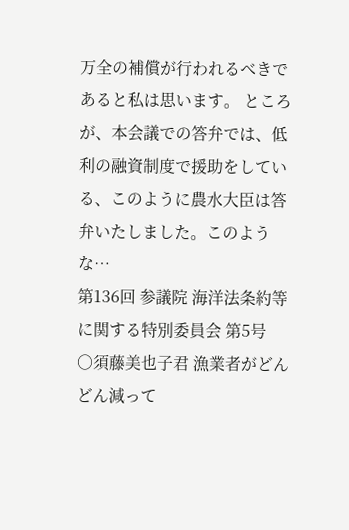万全の補償が行われるべきであると私は思います。 ところが、本会議での答弁では、低利の融資制度で援助をしている、このように農水大臣は答弁いたしました。このような…
第136回 参議院 海洋法条約等に関する特別委員会 第5号
○須藤美也子君 漁業者がどんどん減って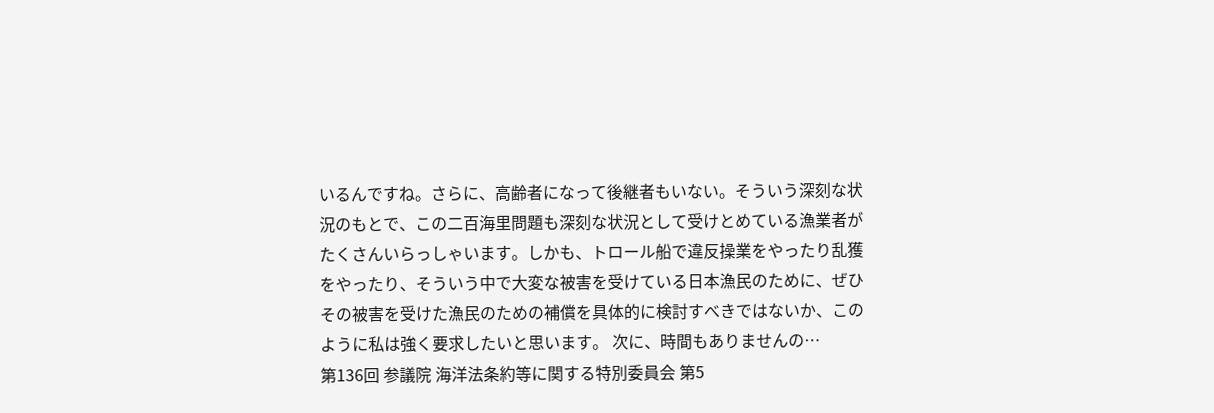いるんですね。さらに、高齢者になって後継者もいない。そういう深刻な状況のもとで、この二百海里問題も深刻な状況として受けとめている漁業者がたくさんいらっしゃいます。しかも、トロール船で違反操業をやったり乱獲をやったり、そういう中で大変な被害を受けている日本漁民のために、ぜひその被害を受けた漁民のための補償を具体的に検討すべきではないか、このように私は強く要求したいと思います。 次に、時間もありませんの…
第136回 参議院 海洋法条約等に関する特別委員会 第5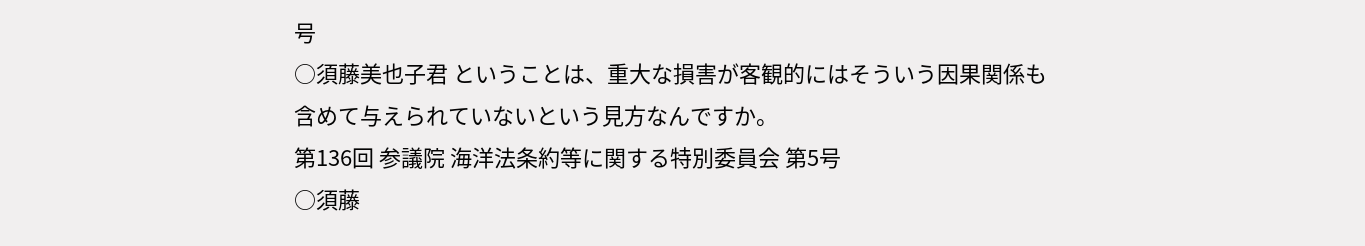号
○須藤美也子君 ということは、重大な損害が客観的にはそういう因果関係も含めて与えられていないという見方なんですか。
第136回 参議院 海洋法条約等に関する特別委員会 第5号
○須藤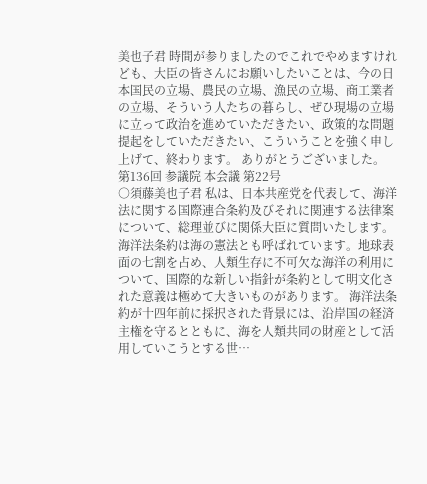美也子君 時間が参りましたのでこれでやめますけれども、大臣の皆さんにお願いしたいことは、今の日本国民の立場、農民の立場、漁民の立場、商工業者の立場、そういう人たちの暮らし、ぜひ現場の立場に立って政治を進めていただきたい、政策的な問題提起をしていただきたい、こういうことを強く申し上げて、終わります。 ありがとうございました。
第136回 参議院 本会議 第22号
○須藤美也子君 私は、日本共産党を代表して、海洋法に関する国際連合条約及びそれに関連する法律案について、総理並びに関係大臣に質問いたします。 海洋法条約は海の憲法とも呼ばれています。地球表面の七割を占め、人類生存に不可欠な海洋の利用について、国際的な新しい指針が条約として明文化された意義は極めて大きいものがあります。 海洋法条約が十四年前に採択された背景には、沿岸国の経済主権を守るとともに、海を人類共同の財産として活用していこうとする世…